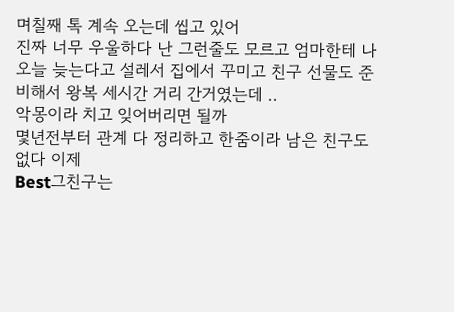며칠째 톡 계속 오는데 씹고 있어
진짜 너무 우울하다 난 그런줄도 모르고 엄마한테 나오늘 늦는다고 설레서 집에서 꾸미고 친구 선물도 준비해서 왕복 세시간 거리 간거였는데 ..
악몽이라 치고 잊어버리면 될까
몇년전부터 관계 다 정리하고 한줌이라 남은 친구도 없다 이제
Best그친구는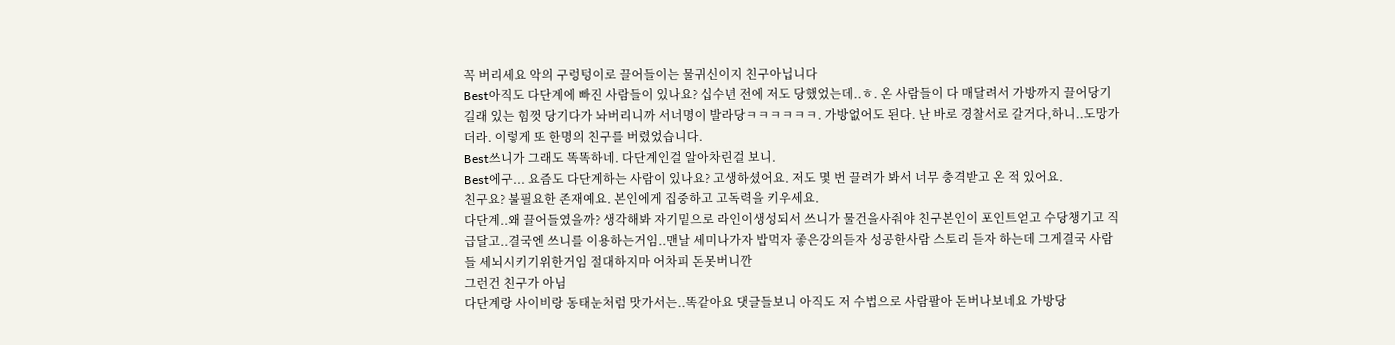꼭 버리세요 악의 구렁텅이로 끌어들이는 물귀신이지 친구아닙니다
Best아직도 다단계에 빠진 사람들이 있나요? 십수년 전에 저도 당했었는데..ㅎ. 온 사람들이 다 매달려서 가방까지 끌어당기길래 있는 힘껏 당기다가 놔버리니까 서너명이 발라당ㅋㅋㅋㅋㅋㅋ. 가방없어도 된다. 난 바로 경찰서로 갈거다,하니..도망가더라. 이렇게 또 한명의 친구를 버렸었습니다.
Best쓰니가 그래도 똑똑하네. 다단계인걸 알아차린걸 보니.
Best에구... 요즘도 다단계하는 사람이 있나요? 고생하셨어요. 저도 몇 번 끌려가 봐서 너무 충격받고 온 적 있어요.
친구요? 불필요한 존재예요. 본인에게 집중하고 고독력을 키우세요.
다단계..왜 끌어들였을까? 생각해봐 자기밑으로 라인이생성되서 쓰니가 물건을사줘야 친구본인이 포인트얻고 수당챙기고 직급달고..결국엔 쓰니를 이용하는거임..맨날 세미나가자 밥먹자 좋은강의듣자 성공한사람 스토리 듣자 하는데 그게결국 사람들 세뇌시키기위한거임 절대하지마 어차피 돈못버니깐
그런건 친구가 아님
다단계랑 사이비랑 동태눈처럼 맛가서는..똑같아요 댓글들보니 아직도 저 수법으로 사람팔아 돈버나보네요 가방당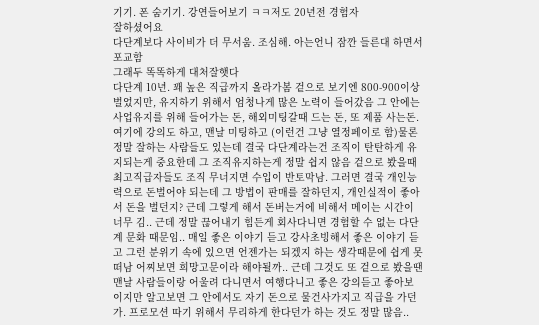기기. 폰 숨기기. 강연들어보기 ㅋㅋ저도 20년전 경험자
잘하셨어요
다단계보다 사이비가 더 무서움. 조심해. 아는언니 잠깐 들른대 하면서 포교함
그래두 똑똑하게 대처잘햇다
다단계 10년. 꽤 높은 직급까지 올라가봄 겉으로 보기엔 800-900이상 벌었지만, 유지하기 위해서 엄청나게 많은 노력이 들어갔음 그 안에는 사업유지를 위해 들어가는 돈, 해외미팅갈때 드는 돈, 또 제품 사는돈. 여기에 강의도 하고, 맨날 미팅하고 (이런건 그냥 열정페이로 함)물론 정말 잘하는 사람들도 있는데 결국 다단계라는건 조직이 탄탄하게 유지되는게 중요한데 그 조직유지하는게 정말 쉽지 않음 겉으로 봤을때 최고직급자들도 조직 무너지면 수입이 반토막남. 그러면 결국 개인능력으로 돈벌어야 되는데 그 방법이 판매를 잘하던지, 개인실적이 좋아서 돈을 벌던지? 근데 그렇게 해서 돈버는거에 비해서 메이는 시간이 너무 김.. 근데 정말 끊어내기 힘든게 회사다니면 경험할 수 없는 다단계 문화 때문임.. 매일 좋은 이야기 듣고 강사초빙해서 좋은 이야기 듣고 그런 분위기 속에 있으면 언젠가는 되겠지 하는 생각때문에 쉽게 못 떠남 어찌보면 희망고문이라 해야될까.. 근데 그것도 또 겉으로 봤을땐 맨날 사람들이랑 어울려 다니면서 여행다니고 좋은 강의듣고 좋아보이지만 알고보면 그 안에서도 자기 돈으로 물건사가지고 직급을 가던가. 프로모션 따기 위해서 무리하게 한다던가 하는 것도 정말 많음..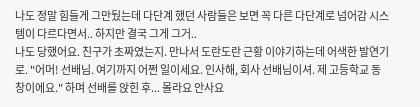나도 정말 힘들게 그만뒀는데 다단계 했던 사람들은 보면 꼭 다른 다단계로 넘어감 시스템이 다르다면서.. 하지만 결국 그게 그거..
나도 당했어요. 친구가 초짜였는지. 만나서 도란도란 근황 이야기하는데 어색한 발연기로. "어머! 선배님. 여기까지 어쩐 일이세요. 인사해, 회사 선배님이셔. 제 고등학교 동창이에요." 하며 선배를 앉힌 후... 몰라요 안사요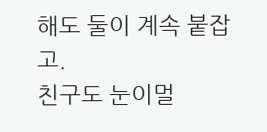해도 둘이 계속 붙잡고.
친구도 눈이멀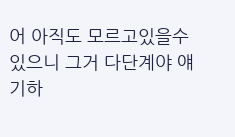어 아직도 모르고있을수 있으니 그거 다단계야 얘기하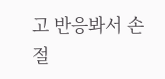고 반응봐서 손절